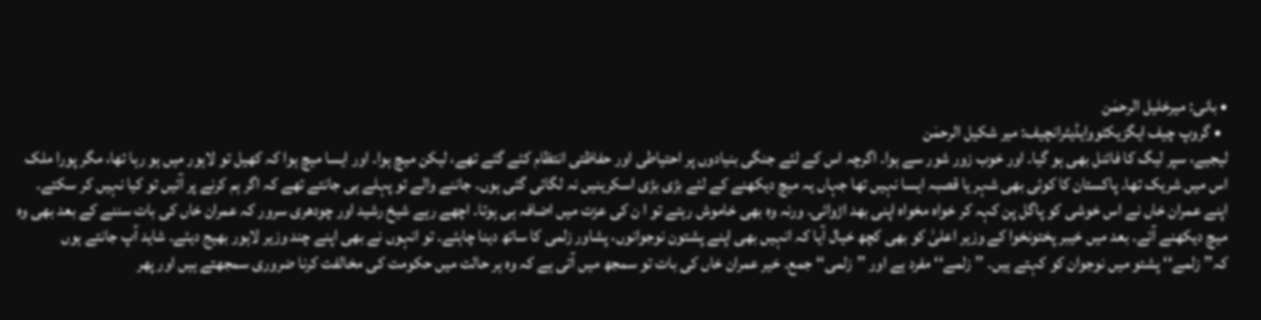• بانی: میرخلیل الرحمٰن
  • گروپ چیف ایگزیکٹووایڈیٹرانچیف: میر شکیل الرحمٰن
لیجیے، سپر لیگ کا فائنل بھی ہو گیا۔ اور خوب زور شور سے ہوا۔ اگرچہ اس کے لئے جنگی بنیادوں پر احتیاطی اور حفاظتی انتظام کئے گئے تھے، لیکن میچ ہوا۔ اور ایسا میچ ہوا کہ کھیل تو لاہور میں ہو رہا تھا، مگر پورا ملک اس میں شریک تھا۔ پاکستان کا کوئی بھی شہر یا قصبہ ایسا نہیں تھا جہاں یہ میچ دیکھنے کے لئے بڑی بڑی اسکرینیں نہ لگائی گئی ہوں۔ جاننے والے تو پہلے ہی جانتے تھے کہ اگر ہم کرنے پر آئیں تو کیا نہیں کر سکتے۔ اپنے عمران خاں نے اس خوشی کو پاگل پن کہہ کر خواہ مخواہ اپنی بھد اڑوائی۔ ورنہ وہ بھی خاموش رہتے تو ا ن کی عزت میں اضافہ ہی ہوتا۔ اچھے رہے شیخ رشید اور چودھری سرور کہ عمران خاں کی بات سننے کے بعد بھی وہ میچ دیکھنے آئے۔ بعد میں خیبر پختونخوا کے وزیر اعلیٰ کو بھی کچھ خیال آیا کہ انہیں بھی اپنے پشتون نوجوانوں، پشاور زلمی کا ساتھ دینا چاہئے۔ تو انہوں نے بھی اپنے چند وزیر لاہور بھیج دیئے۔ شاید آپ جانتے ہوں کہ’’زلمے‘‘ پشتو میں نوجوان کو کہتے ہیں۔ ’’زلمے‘‘ مفرد ہے اور ’’زلمی‘‘ جمع۔ خیر عمران خاں کی بات تو سمجھ میں آتی ہے کہ وہ ہر حالت میں حکومت کی مخالفت کرنا ضروری سمجھتے ہیں اور پھر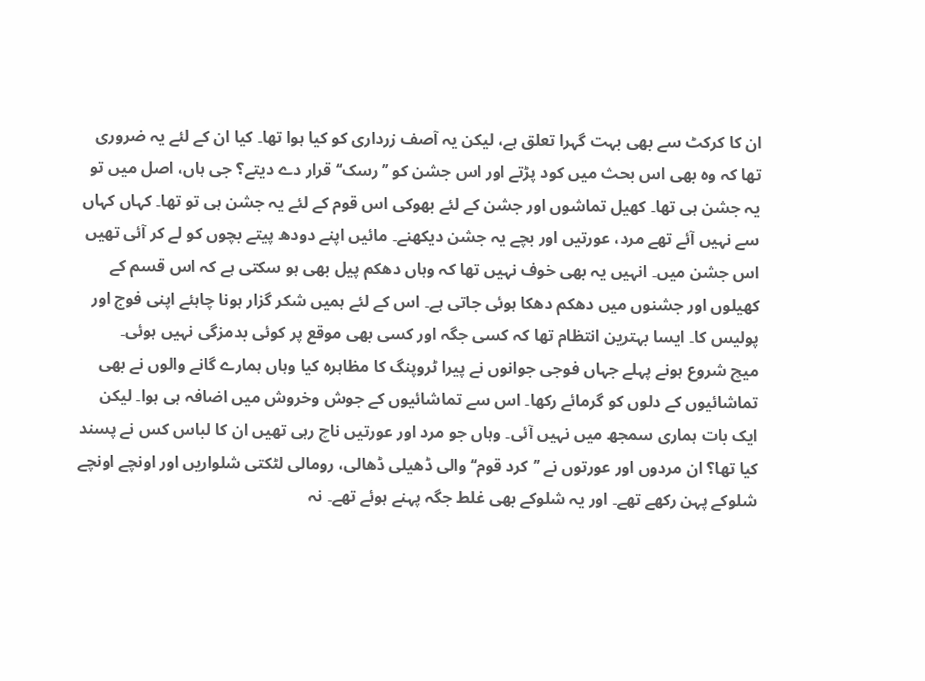ان کا کرکٹ سے بھی بہت گہرا تعلق ہے، لیکن یہ آصف زرداری کو کیا ہوا تھا۔ کیا ان کے لئے یہ ضروری تھا کہ وہ بھی اس بحث میں کود پڑتے اور اس جشن کو ’’رسک‘‘ قرار دے دیتے؟ جی ہاں، اصل میں تو یہ جشن ہی تھا۔ کھیل تماشوں اور جشن کے لئے بھوکی اس قوم کے لئے یہ جشن ہی تو تھا۔ کہاں کہاں سے نہیں آئے تھے مرد، عورتیں اور بچے یہ جشن دیکھنے۔ مائیں اپنے دودھ پیتے بچوں کو لے کر آئی تھیں اس جشن میں۔ انہیں یہ بھی خوف نہیں تھا کہ وہاں دھکم پیل بھی ہو سکتی ہے کہ اس قسم کے کھیلوں اور جشنوں میں دھکم دھکا ہوئی جاتی ہے۔ اس کے لئے ہمیں شکر گزار ہونا چاہئے اپنی فوج اور پولیس کا۔ ایسا بہترین انتظام تھا کہ کسی جگہ اور کسی بھی موقع پر کوئی بدمزگی نہیں ہوئی۔
میچ شروع ہونے پہلے جہاں فوجی جوانوں نے پیرا ٹروپنگ کا مظاہرہ کیا وہاں ہمارے گانے والوں نے بھی تماشائیوں کے دلوں کو گرمائے رکھا۔ اس سے تماشائیوں کے جوش وخروش میں اضافہ ہی ہوا۔ لیکن ایک بات ہماری سمجھ میں نہیں آئی۔ وہاں جو مرد اور عورتیں ناچ رہی تھیں ان کا لباس کس نے پسند کیا تھا؟ ان مردوں اور عورتوں نے ’’کرد قوم‘‘ والی ڈھیلی ڈھالی، رومالی لٹکتی شلواریں اور اونچے اونچے شلوکے پہن رکھے تھے۔ اور یہ شلوکے بھی غلط جگہ پہنے ہوئے تھے۔ نہ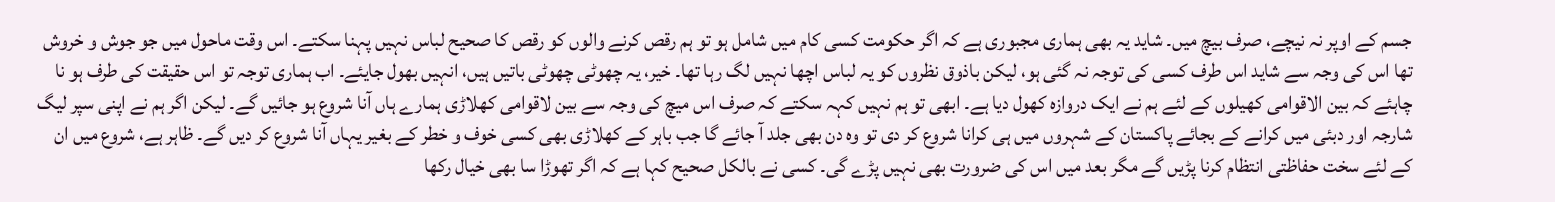جسم کے اوپر نہ نیچے، صرف بیچ میں۔ شاید یہ بھی ہماری مجبوری ہے کہ اگر حکومت کسی کام میں شامل ہو تو ہم رقص کرنے والوں کو رقص کا صحیح لباس نہیں پہنا سکتے۔ اس وقت ماحول میں جو جوش و خروش تھا اس کی وجہ سے شاید اس طرف کسی کی توجہ نہ گئی ہو، لیکن باذوق نظروں کو یہ لباس اچھا نہیں لگ رہا تھا۔ خیر، یہ چھوٹی چھوٹی باتیں ہیں، انہیں بھول جایئے۔ اب ہماری توجہ تو اس حقیقت کی طرف ہو نا چاہئے کہ بین الاقوامی کھیلوں کے لئے ہم نے ایک دروازہ کھول دیا ہے۔ ابھی تو ہم نہیں کہہ سکتے کہ صرف اس میچ کی وجہ سے بین لاقوامی کھلاڑی ہمارے ہاں آنا شروع ہو جائیں گے۔ لیکن اگر ہم نے اپنی سپر لیگ شارجہ اور دبئی میں کرانے کے بجائے پاکستان کے شہروں میں ہی کرانا شروع کر دی تو وہ دن بھی جلد آ جائے گا جب باہر کے کھلاڑی بھی کسی خوف و خطر کے بغیر یہاں آنا شروع کر دیں گے۔ ظاہر ہے، شروع میں ان کے لئے سخت حفاظتی انتظام کرنا پڑیں گے مگر بعد میں اس کی ضرورت بھی نہیں پڑے گی۔ کسی نے بالکل صحیح کہا ہے کہ اگر تھوڑا سا بھی خیال رکھا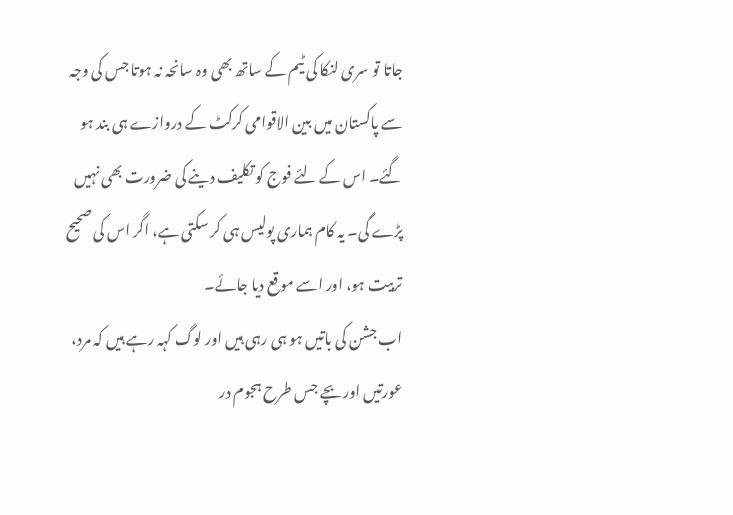جاتا تو سری لنکا کی ٹیم کے ساتھ بھی وہ سانحہ نہ ہوتا جس کی وجہ سے پاکستان میں بین الاقوامی کرکٹ کے دروازے ہی بند ہو گئے۔ اس کے لئے فوج کو تکلیف دینے کی ضرورت بھی نہیں پڑے گی۔ یہ کام ہماری پولیس ہی کر سکتی ہے، اگر اس کی صحیح تربیت ہو، اور اسے موقع دیا جائے۔
اب جشن کی باتیں ہو ہی رہی ہیں اور لوگ کہہ رہے ہیں کہ مرد، عورتیں اور بچے جس طرح ہجوم در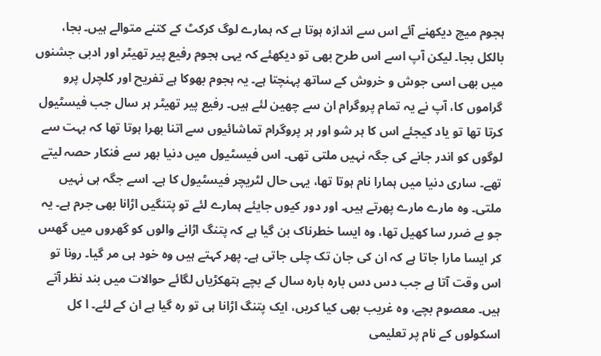ہجوم میچ دیکھنے آئے اس سے اندازہ ہوتا ہے کہ ہمارے لوگ کرکٹ کے کتنے متوالے ہیں۔ بجا، بالکل بجا۔ لیکن آپ اسے اس طرح بھی تو دیکھئے کہ یہی ہجوم رفیع پیر تھیٹر اور ادبی جشنوں میں بھی اسی جوش و خروش کے ساتھ پہنچتا ہے۔ یہ ہجوم بھوکا ہے تفریح اور کلچرل پرو گراموں کا، آپ نے یہ تمام پروگرام ان سے چھین لئے ہیں۔ رفیع پیر تھیٹر ہر سال جب فیسٹیول کرتا تھا تو یاد کیجئے اس کا ہر شو اور ہر پروگرام تماشائیوں سے اتنا بھرا ہوتا تھا کہ بہت سے لوگوں کو اندر جانے کی جگہ نہیں ملتی تھی۔ اس فیسٹیول میں دنیا بھر سے فنکار حصہ لیتے تھے۔ ساری دنیا میں ہمارا نام ہوتا تھا، یہی حال لٹریچر فیسٹیول کا ہے۔ اسے جگہ ہی نہیں ملتی۔ وہ مارے مارے پھرتے ہیں۔ اور دور کیوں جایئے ہمارے لئے تو پتنگیں اڑانا بھی جرم ہے۔ یہ جو بے ضرر سا کھیل تھا، وہ ایسا خطرناک بن گیا ہے کہ پتنگ اڑانے والوں کو گھروں میں گھس کر ایسا مارا جاتا ہے کہ ان کی جان تک چلی جاتی ہے۔ پھر کہتے ہیں وہ خود ہی مر گیا۔ رونا تو اس وقت آتا ہے جب دس دس بارہ بارہ سال کے بچے ہتھکڑیاں لگائے حوالات میں بند نظر آتے ہیں۔ معصوم بچے، وہ غریب بھی کیا کریں، ایک پتنگ اڑانا ہی تو رہ گیا ہے ان کے لئے۔ ا کل اسکولوں کے نام پر تعلیمی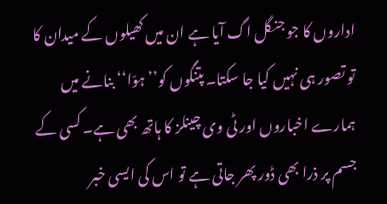اداروں کا جو جنگل اگ آیا ہے ان میں کھیلوں کے میدان کا تو تصور ہی نہیں کیا جا سکتا۔ پتنگوں کو’’ ہوّا‘‘ بنانے میں ہمارے اخباروں اور ٹی وی چینلز کا ہاتھ بھی ہے۔ کسی کے جسم پر ذرا بھی ڈور پھر جاتی ہے تو اس کی ایسی خبر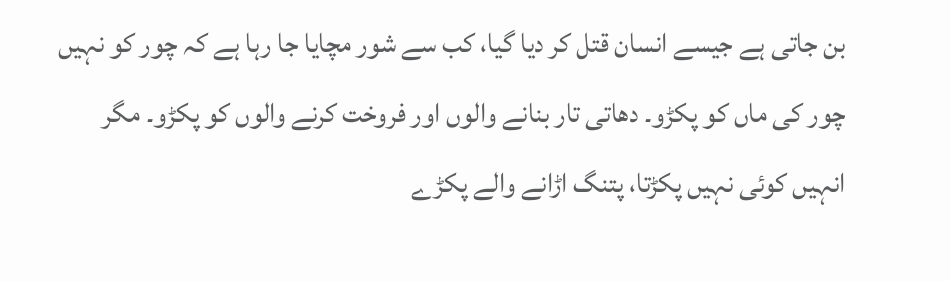بن جاتی ہے جیسے انسان قتل کر دیا گیا، کب سے شور مچایا جا رہا ہے کہ چور کو نہیں چور کی ماں کو پکڑو۔ دھاتی تار بنانے والوں اور فروخت کرنے والوں کو پکڑو۔ مگر انہیں کوئی نہیں پکڑتا، پتنگ اڑانے والے پکڑے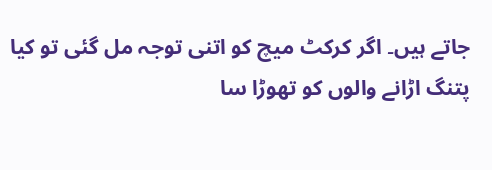جاتے ہیں۔ اگر کرکٹ میچ کو اتنی توجہ مل گئی تو کیا پتنگ اڑانے والوں کو تھوڑا سا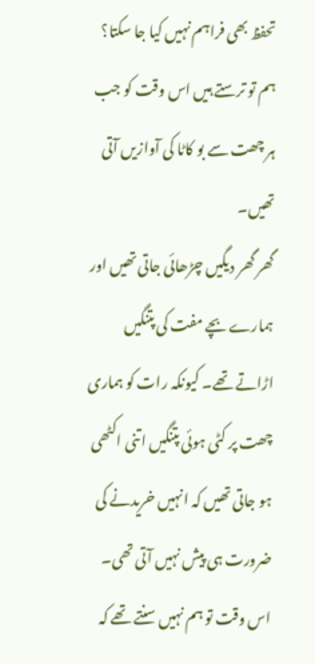تحفظ بھی فراہم نہیں کیا جا سکتا؟ ہم تو ترستے ہیں اس وقت کو جب ہر چھت سے بو کاٹا کی آوازیں آتی تھیں۔
گھر گھر دیگیں چڑھائی جاتی تھیں اور ہمارے بچے مفت کی پتنگیں اڑاتے تھے۔ کیونکہ رات کو ہماری چھت پر کٹی ہوئی پتنگیں اتنی اکٹھی ہو جاتی تھیں کہ انہیں خریدنے کی ضرورت ہی پیش نہیں آتی تھی۔ اس وقت تو ہم نہیں سنتے تھے کہ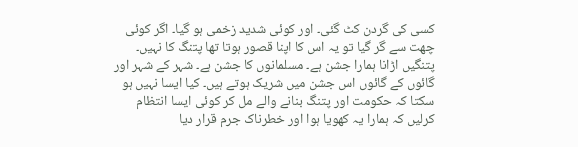کسی کی گردن کٹ گئی۔ اور کوئی شدید زخمی ہو گیا۔ اگر کوئی چھت سے گر گیا تو یہ اس کا اپنا قصور ہوتا تھا پتنگ کا نہیں۔ پتنگیں اڑانا ہمارا جشن ہے۔ مسلمانوں کا جشن ہے۔ شہر کے شہر اور گائوں کے گائوں اس جشن میں شریک ہوتے ہیں۔ کیا ایسا نہیں ہو سکتا کہ حکومت اور پتنگ بنانے والے مل کر کوئی ایسا انتظام کرلیں کہ ہمارا یہ کھویا ہوا اور خطرناک جرم قرار دیا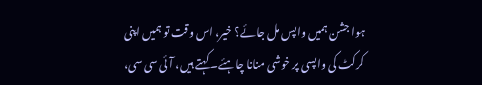ہوا جشن ہمیں واپس مل جائے؟ خیر، اس وقت تو ہمیں اپنی کرکٹ کی واپسی پر خوشی منانا چاہئے۔ کہتے ہیں، آئی سی سی،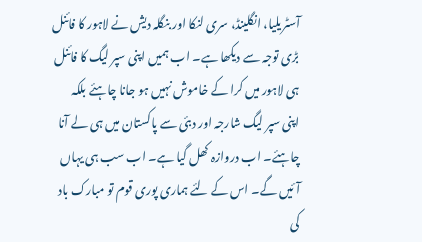آسٹریلیا، انگلینڈ، سری لنکا اور بنگلہ دیش نے لاہور کا فائنل بڑی توجہ سے دیکھا ہے۔ اب ہمیں اپنی سپر لیگ کا فائنل ہی لاہور میں کرا کے خاموش نہیں ہو جانا چاہئے بلکہ اپنی سپر لیگ شارجہ اور دبئی سے پاکستان میں ہی لے آنا چاہئے۔ اب دروازہ کھل گیا ہے۔ اب سب ہی یہاں آئیں گے۔ اس کے لئے ہماری پوری قوم تو مبارک باد کی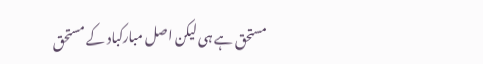مستحق ہے ہی لیکن اصل مبارکباد کے مستحق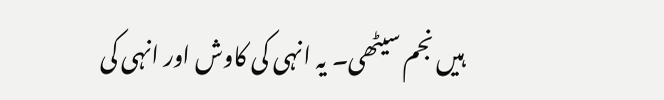ہیں نجم سیٹھی۔ یہ انہی کی کاوش اور انہی کی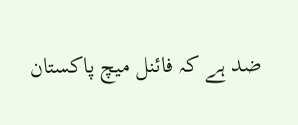ضد ہے کہ فائنل میچ پاکستان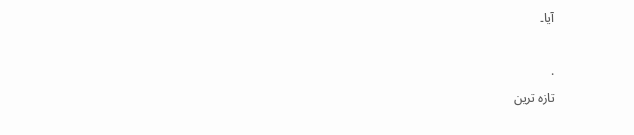آیا۔

.
تازہ ترین